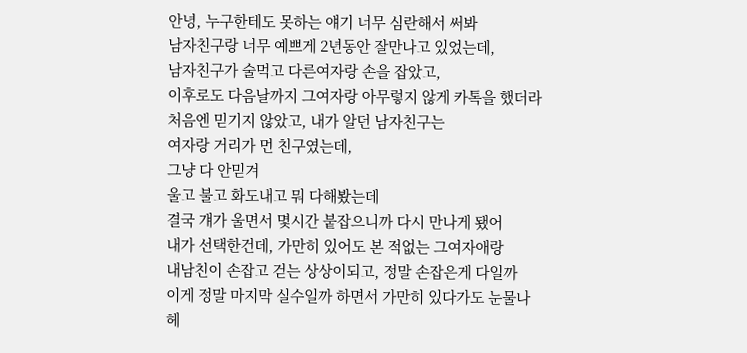안녕, 누구한테도 못하는 얘기 너무 심란해서 써봐
남자친구랑 너무 예쁘게 2년동안 잘만나고 있었는데,
남자친구가 술먹고 다른여자랑 손을 잡았고,
이후로도 다음날까지 그여자랑 아무렇지 않게 카톡을 했더라
처음엔 믿기지 않았고, 내가 알던 남자친구는
여자랑 거리가 먼 친구였는데,
그냥 다 안믿겨
울고 불고 화도내고 뭐 다해봤는데
결국 걔가 울면서 몇시간 붙잡으니까 다시 만나게 됐어
내가 선택한건데, 가만히 있어도 본 적없는 그여자애랑
내남친이 손잡고 걷는 상상이되고, 정말 손잡은게 다일까
이게 정말 마지막 실수일까 하면서 가만히 있다가도 눈물나
헤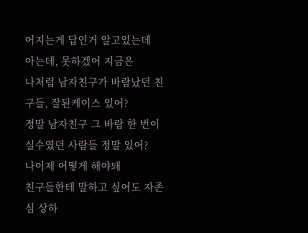어지는게 답인거 알고있는데
아는데, 못하겠어 지금은
나처럼 남자친구가 바람났던 친구들, 잘된케이스 있어?
정말 남자친구 그 바람 한 번이 실수였던 사람들 정말 있어?
나이제 어떻게 해야돼
친구들한테 말하고 싶어도 자존심 상하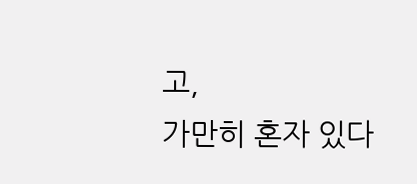고,
가만히 혼자 있다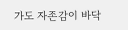가도 자존감이 바닥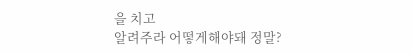을 치고
알려주라 어떻게해야돼 정말?